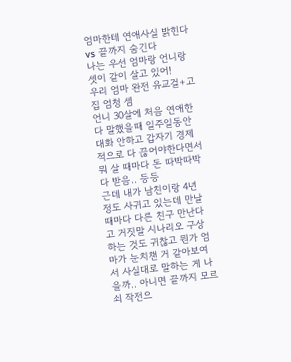엄마한테 연애사실 밝힌다 vs 끝까지 숨긴다
나는 우선 엄마랑 언니랑 셋이 같이 살고 있어!
우리 엄마 완전 유교걸+고집 엄청 셈
언니 30살에 처음 연애한다 말했을때 일주일동안 대화 안하고 갑자기 경제적으로 다 끊어야한다면서 뭐 살 때마다 돈 따박따박 다 받음.. 등등
근데 내가 남친이랑 4년 정도 사귀고 있는데 만날 때마다 다른 친구 만난다고 거짓말 시나리오 구상하는 것도 귀찮고 뭔가 엄마가 눈치챈 거 같아보여서 사실대로 말하는 게 나을까.. 아니면 끝까지 모르쇠 작전으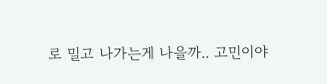로 밀고 나가는게 나을까.. 고민이야